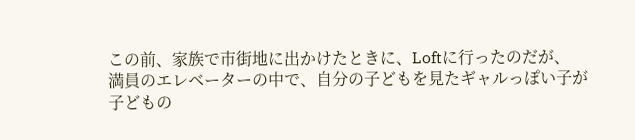この前、家族で市街地に出かけたときに、Loftに行ったのだが、
満員のエレベーターの中で、自分の子どもを見たギャルっぽい子が
子どもの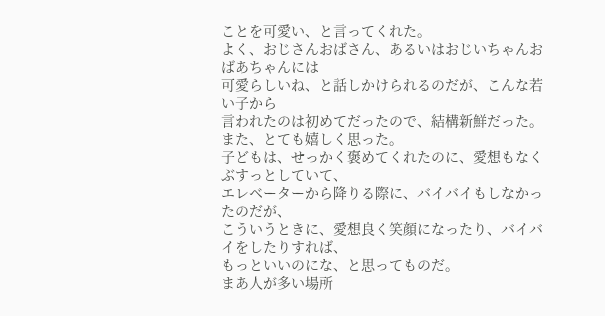ことを可愛い、と言ってくれた。
よく、おじさんおばさん、あるいはおじいちゃんおばあちゃんには
可愛らしいね、と話しかけられるのだが、こんな若い子から
言われたのは初めてだったので、結構新鮮だった。
また、とても嬉しく思った。
子どもは、せっかく褒めてくれたのに、愛想もなくぶすっとしていて、
エレベーターから降りる際に、バイバイもしなかったのだが、
こういうときに、愛想良く笑顔になったり、バイバイをしたりすれば、
もっといいのにな、と思ってものだ。
まあ人が多い場所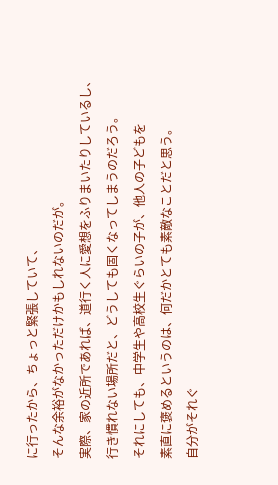に行ったから、ちょっと緊張していて、
そんな余裕がなかっただけかもしれないのだが。
実際、家の近所であれば、道行く人に愛想をふりまいたりしているし、
行き慣れない場所だと、どうしても固くなってしまうのだろう。
それにしても、中学生や高校生ぐらいの子が、他人の子どもを
素直に褒めるというのは、何だかとても素敵なことだと思う。
自分がそれぐ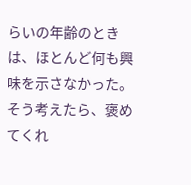らいの年齢のときは、ほとんど何も興味を示さなかった。
そう考えたら、褒めてくれ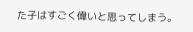た子はすごく偉いと思ってしまう。